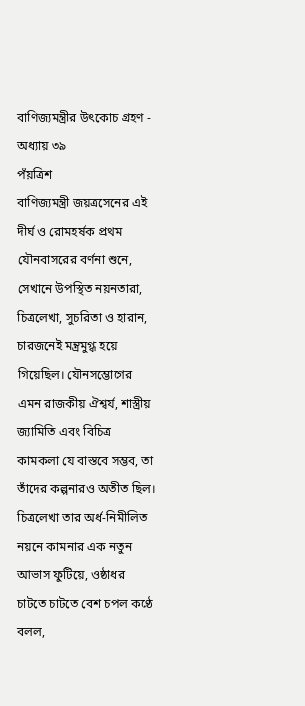বাণিজ্যমন্ত্রীর উৎকোচ গ্রহণ - অধ্যায় ৩৯
পঁয়ত্রিশ
বাণিজ্যমন্ত্রী জয়ত্রসেনের এই দীর্ঘ ও রোমহর্ষক প্রথম যৌনবাসরের বর্ণনা শুনে, সেখানে উপস্থিত নয়নতারা, চিত্রলেখা, সুচরিতা ও হারান, চারজনেই মন্ত্রমুগ্ধ হয়ে গিয়েছিল। যৌনসম্ভোগের এমন রাজকীয় ঐশ্বর্য, শাস্ত্রীয় জ্যামিতি এবং বিচিত্র কামকলা যে বাস্তবে সম্ভব, তা তাঁদের কল্পনারও অতীত ছিল।
চিত্রলেখা তার অর্ধ-নিমীলিত নয়নে কামনার এক নতুন আভাস ফুটিয়ে, ওষ্ঠাধর চাটতে চাটতে বেশ চপল কণ্ঠে বলল,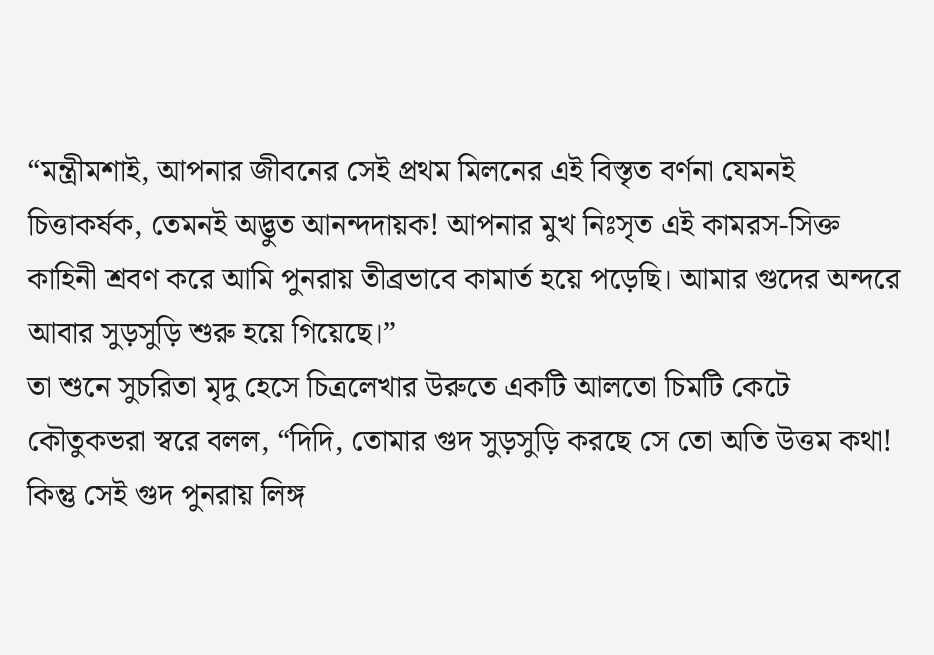“মন্ত্রীমশাই, আপনার জীবনের সেই প্রথম মিলনের এই বিস্তৃত বর্ণনা যেমনই চিত্তাকর্ষক, তেমনই অদ্ভুত আনন্দদায়ক! আপনার মুখ নিঃসৃত এই কামরস-সিক্ত কাহিনী শ্রবণ করে আমি পুনরায় তীব্রভাবে কামার্ত হয়ে পড়েছি। আমার গুদের অন্দরে আবার সুড়সুড়ি শুরু হয়ে গিয়েছে।”
তা শুনে সুচরিতা মৃদু হেসে চিত্রলেখার উরুতে একটি আলতো চিমটি কেটে কৌতুকভরা স্বরে বলল, “দিদি, তোমার গুদ সুড়সুড়ি করছে সে তো অতি উত্তম কথা! কিন্তু সেই গুদ পুনরায় লিঙ্গ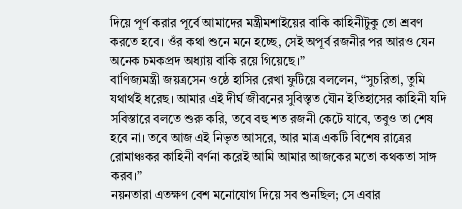দিয়ে পূর্ণ করার পূর্বে আমাদের মন্ত্রীমশাইয়ের বাকি কাহিনীটুকু তো শ্রবণ করতে হবে। ওঁর কথা শুনে মনে হচ্ছে, সেই অপূর্ব রজনীর পর আরও যেন অনেক চমকপ্রদ অধ্যায় বাকি রয়ে গিয়েছে।”
বাণিজ্যমন্ত্রী জয়ত্রসেন ওষ্ঠে হাসির রেখা ফুটিয়ে বললেন, “সুচরিতা, তুমি যথার্থই ধরেছ। আমার এই দীর্ঘ জীবনের সুবিস্তৃত যৌন ইতিহাসের কাহিনী যদি সবিস্তারে বলতে শুরু করি, তবে বহু শত রজনী কেটে যাবে, তবুও তা শেষ হবে না। তবে আজ এই নিভৃত আসরে, আর মাত্র একটি বিশেষ রাত্রের রোমাঞ্চকর কাহিনী বর্ণনা করেই আমি আমার আজকের মতো কথকতা সাঙ্গ করব।”
নয়নতারা এতক্ষণ বেশ মনোযোগ দিয়ে সব শুনছিল; সে এবার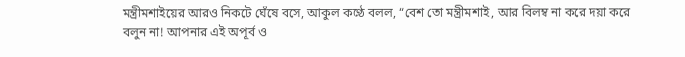মন্ত্রীমশাইয়ের আরও নিকটে ঘেঁষে বসে, আকুল কণ্ঠে বলল, “বেশ তো মন্ত্রীমশাই, আর বিলম্ব না করে দয়া করে বলুন না! আপনার এই অপূর্ব ও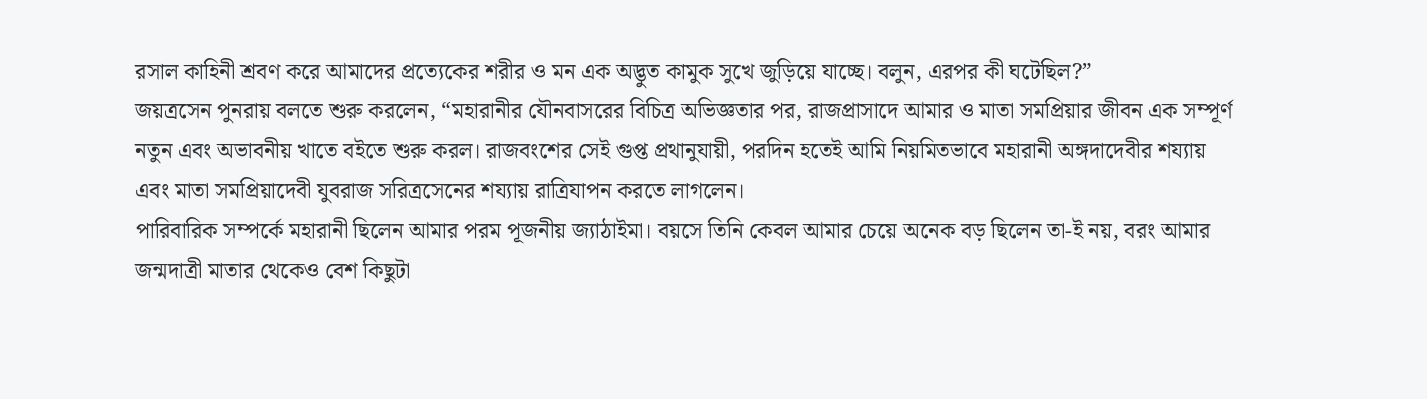রসাল কাহিনী শ্রবণ করে আমাদের প্রত্যেকের শরীর ও মন এক অদ্ভুত কামুক সুখে জুড়িয়ে যাচ্ছে। বলুন, এরপর কী ঘটেছিল?”
জয়ত্রসেন পুনরায় বলতে শুরু করলেন, “মহারানীর যৌনবাসরের বিচিত্র অভিজ্ঞতার পর, রাজপ্রাসাদে আমার ও মাতা সমপ্রিয়ার জীবন এক সম্পূর্ণ নতুন এবং অভাবনীয় খাতে বইতে শুরু করল। রাজবংশের সেই গুপ্ত প্রথানুযায়ী, পরদিন হতেই আমি নিয়মিতভাবে মহারানী অঙ্গদাদেবীর শয্যায় এবং মাতা সমপ্রিয়াদেবী যুবরাজ সরিত্রসেনের শয্যায় রাত্রিযাপন করতে লাগলেন।
পারিবারিক সম্পর্কে মহারানী ছিলেন আমার পরম পূজনীয় জ্যাঠাইমা। বয়সে তিনি কেবল আমার চেয়ে অনেক বড় ছিলেন তা-ই নয়, বরং আমার জন্মদাত্রী মাতার থেকেও বেশ কিছুটা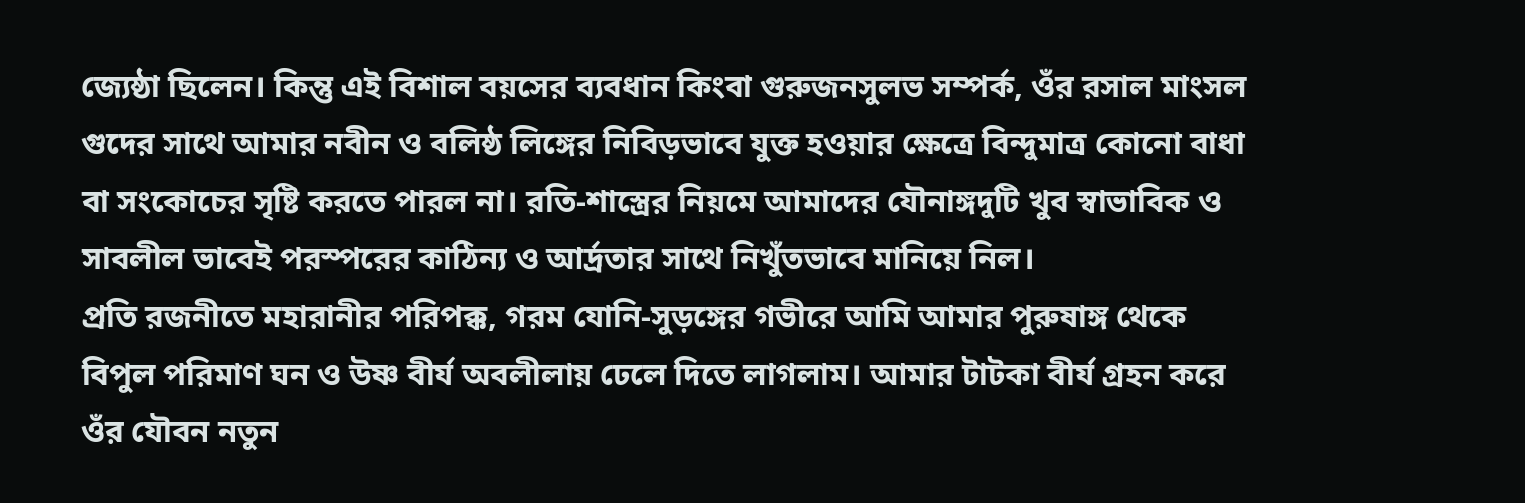জ্যেষ্ঠা ছিলেন। কিন্তু এই বিশাল বয়সের ব্যবধান কিংবা গুরুজনসুলভ সম্পর্ক, ওঁর রসাল মাংসল গুদের সাথে আমার নবীন ও বলিষ্ঠ লিঙ্গের নিবিড়ভাবে যুক্ত হওয়ার ক্ষেত্রে বিন্দুমাত্র কোনো বাধা বা সংকোচের সৃষ্টি করতে পারল না। রতি-শাস্ত্রের নিয়মে আমাদের যৌনাঙ্গদুটি খুব স্বাভাবিক ও সাবলীল ভাবেই পরস্পরের কাঠিন্য ও আর্দ্রতার সাথে নিখুঁতভাবে মানিয়ে নিল।
প্রতি রজনীতে মহারানীর পরিপক্ক, গরম যোনি-সুড়ঙ্গের গভীরে আমি আমার পুরুষাঙ্গ থেকে বিপুল পরিমাণ ঘন ও উষ্ণ বীর্য অবলীলায় ঢেলে দিতে লাগলাম। আমার টাটকা বীর্য গ্রহন করে ওঁর যৌবন নতুন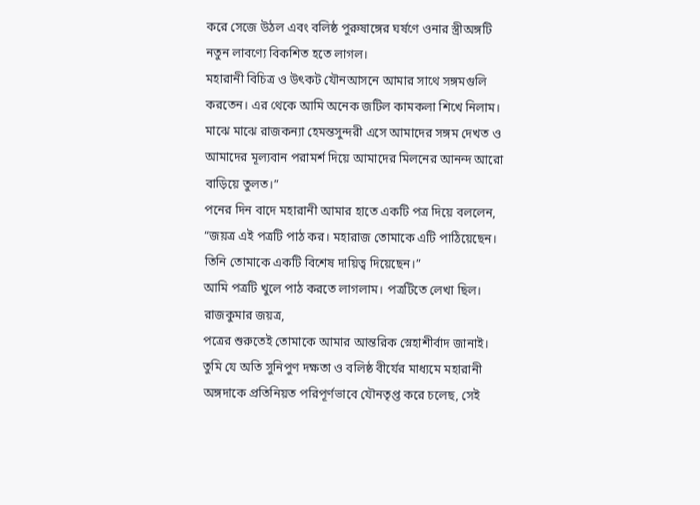করে সেজে উঠল এবং বলিষ্ঠ পুরুষাঙ্গের ঘর্ষণে ওনার স্ত্রীঅঙ্গটি নতুন লাবণ্যে বিকশিত হতে লাগল।
মহারানী বিচিত্র ও উৎকট যৌনআসনে আমার সাথে সঙ্গমগুলি করতেন। এর থেকে আমি অনেক জটিল কামকলা শিখে নিলাম। মাঝে মাঝে রাজকন্যা হেমন্তসুন্দরী এসে আমাদের সঙ্গম দেখত ও আমাদের মূল্যবান পরামর্শ দিয়ে আমাদের মিলনের আনন্দ আরো বাড়িয়ে তুলত।”
পনের দিন বাদে মহারানী আমার হাতে একটি পত্র দিয়ে বললেন, “জয়ত্র এই পত্রটি পাঠ কর। মহারাজ তোমাকে এটি পাঠিয়েছেন। তিনি তোমাকে একটি বিশেষ দায়িত্ব দিয়েছেন।”
আমি পত্রটি খুলে পাঠ করতে লাগলাম। পত্রটিতে লেখা ছিল।
রাজকুমার জয়ত্র,
পত্রের শুরুতেই তোমাকে আমার আন্তরিক স্নেহাশীর্বাদ জানাই। তুমি যে অতি সুনিপুণ দক্ষতা ও বলিষ্ঠ বীর্যের মাধ্যমে মহারানী অঙ্গদাকে প্রতিনিয়ত পরিপূর্ণভাবে যৌনতৃপ্ত করে চলেছ, সেই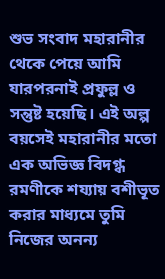শুভ সংবাদ মহারানীর থেকে পেয়ে আমি যারপরনাই প্রফুল্ল ও সন্তুষ্ট হয়েছি। এই অল্প বয়সেই মহারানীর মতো এক অভিজ্ঞ বিদগ্ধ রমণীকে শয্যায় বশীভূত করার মাধ্যমে তুমি নিজের অনন্য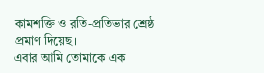কামশক্তি ও রতি-প্রতিভার শ্রেষ্ঠ প্রমাণ দিয়েছ।
এবার আমি তোমাকে এক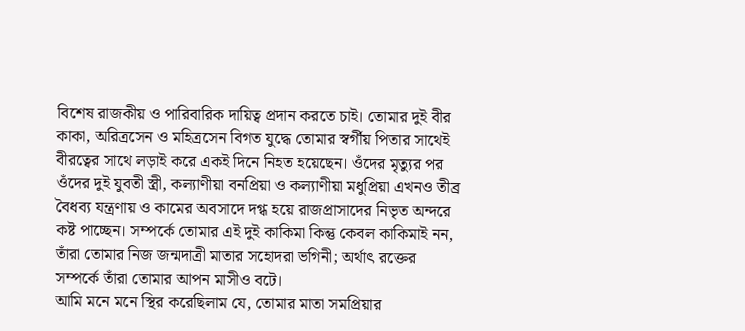বিশেষ রাজকীয় ও পারিবারিক দায়িত্ব প্রদান করতে চাই। তোমার দুই বীর কাকা, অরিত্রসেন ও মহিত্রসেন বিগত যুদ্ধে তোমার স্বর্গীয় পিতার সাথেই বীরত্বের সাথে লড়াই করে একই দিনে নিহত হয়েছেন। ওঁদের মৃত্যুর পর ওঁদের দুই যুবতী স্ত্রী, কল্যাণীয়া বনপ্রিয়া ও কল্যাণীয়া মধুপ্রিয়া এখনও তীব্র বৈধব্য যন্ত্রণায় ও কামের অবসাদে দগ্ধ হয়ে রাজপ্রাসাদের নিভৃত অন্দরে কষ্ট পাচ্ছেন। সম্পর্কে তোমার এই দুই কাকিমা কিন্তু কেবল কাকিমাই নন, তাঁরা তোমার নিজ জন্মদাত্রী মাতার সহোদরা ভগিনী; অর্থাৎ রক্তের সম্পর্কে তাঁরা তোমার আপন মাসীও বটে।
আমি মনে মনে স্থির করেছিলাম যে, তোমার মাতা সমপ্রিয়ার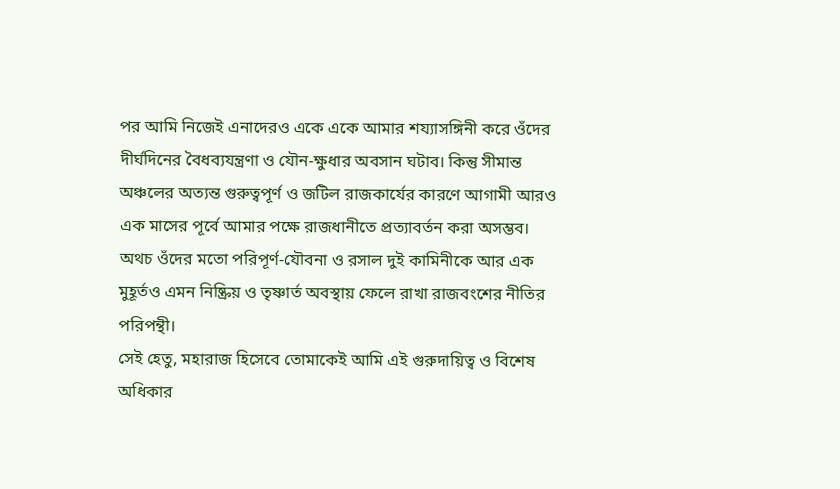পর আমি নিজেই এনাদেরও একে একে আমার শয্যাসঙ্গিনী করে ওঁদের দীর্ঘদিনের বৈধব্যযন্ত্রণা ও যৌন-ক্ষুধার অবসান ঘটাব। কিন্তু সীমান্ত অঞ্চলের অত্যন্ত গুরুত্বপূর্ণ ও জটিল রাজকার্যের কারণে আগামী আরও এক মাসের পূর্বে আমার পক্ষে রাজধানীতে প্রত্যাবর্তন করা অসম্ভব। অথচ ওঁদের মতো পরিপূর্ণ-যৌবনা ও রসাল দুই কামিনীকে আর এক মুহূর্তও এমন নিষ্ক্রিয় ও তৃষ্ণার্ত অবস্থায় ফেলে রাখা রাজবংশের নীতির পরিপন্থী।
সেই হেতু, মহারাজ হিসেবে তোমাকেই আমি এই গুরুদায়িত্ব ও বিশেষ অধিকার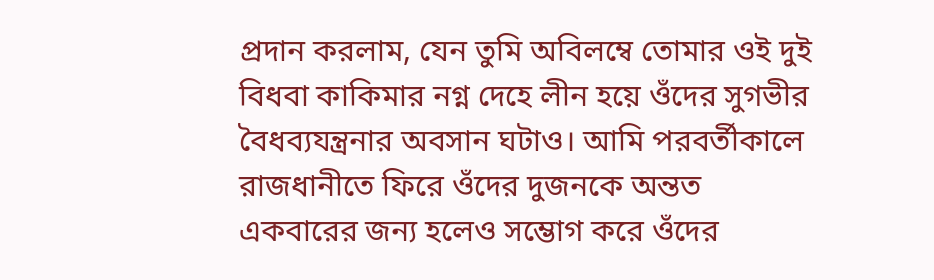প্রদান করলাম, যেন তুমি অবিলম্বে তোমার ওই দুই বিধবা কাকিমার নগ্ন দেহে লীন হয়ে ওঁদের সুগভীর বৈধব্যযন্ত্রনার অবসান ঘটাও। আমি পরবর্তীকালে রাজধানীতে ফিরে ওঁদের দুজনকে অন্তত একবারের জন্য হলেও সম্ভোগ করে ওঁদের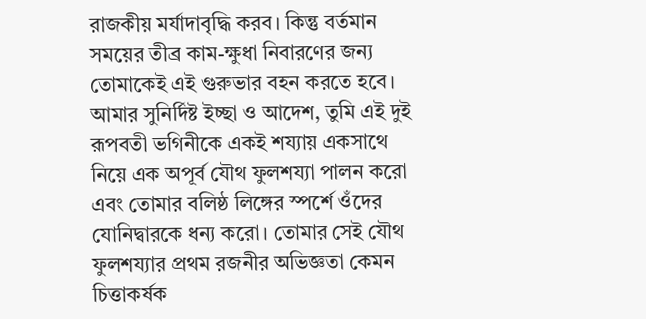রাজকীয় মর্যাদাবৃদ্ধি করব। কিন্তু বর্তমান সময়ের তীব্র কাম-ক্ষুধা নিবারণের জন্য তোমাকেই এই গুরুভার বহন করতে হবে।
আমার সুনির্দিষ্ট ইচ্ছা ও আদেশ, তুমি এই দুই রূপবতী ভগিনীকে একই শয্যায় একসাথে নিয়ে এক অপূর্ব যৌথ ফুলশয্যা পালন করো এবং তোমার বলিষ্ঠ লিঙ্গের স্পর্শে ওঁদের যোনিদ্বারকে ধন্য করো। তোমার সেই যৌথ ফুলশয্যার প্রথম রজনীর অভিজ্ঞতা কেমন চিত্তাকর্ষক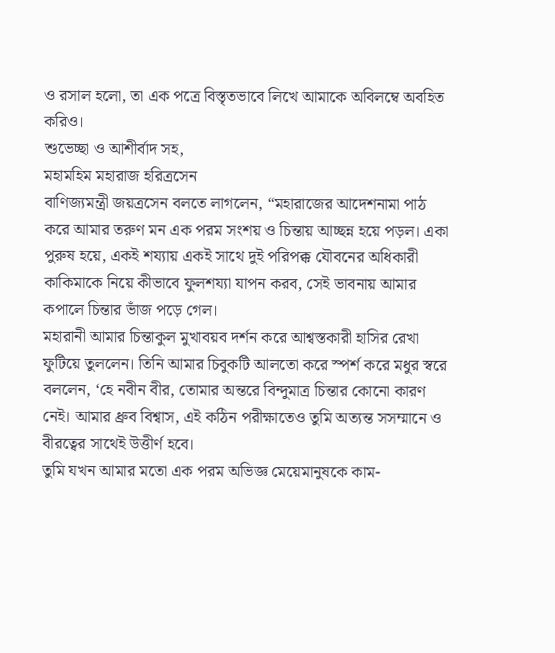ও রসাল হলো, তা এক পত্রে বিস্তৃতভাবে লিখে আমাকে অবিলম্বে অবহিত করিও।
শুভেচ্ছা ও আশীর্বাদ সহ,
মহামহিম মহারাজ হরিত্রসেন
বাণিজ্যমন্ত্রী জয়ত্রসেন বলতে লাগলেন, “মহারাজের আদেশনামা পাঠ করে আমার তরুণ মন এক পরম সংশয় ও চিন্তায় আচ্ছন্ন হয়ে পড়ল। একা পুরুষ হয়ে, একই শয্যায় একই সাথে দুই পরিপক্ক যৌবনের অধিকারী কাকিমাকে নিয়ে কীভাবে ফুলশয্যা যাপন করব, সেই ভাবনায় আমার কপালে চিন্তার ভাঁজ পড়ে গেল।
মহারানী আমার চিন্তাকুল মুখাবয়ব দর্শন করে আশ্বস্তকারী হাসির রেখা ফুটিয়ে তুললেন। তিনি আমার চিবুকটি আলতো করে স্পর্শ করে মধুর স্বরে বললেন, ‘হে নবীন বীর, তোমার অন্তরে বিন্দুমাত্র চিন্তার কোনো কারণ নেই। আমার ধ্রুব বিশ্বাস, এই কঠিন পরীক্ষাতেও তুমি অত্যন্ত সসম্মানে ও বীরত্বের সাথেই উত্তীর্ণ হবে।
তুমি যখন আমার মতো এক পরম অভিজ্ঞ মেয়েমানুষকে কাম-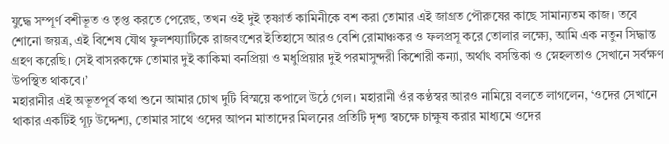যুদ্ধে সম্পূর্ণ বশীভূত ও তৃপ্ত করতে পেরেছ, তখন ওই দুই তৃষ্ণার্ত কামিনীকে বশ করা তোমার এই জাগ্রত পৌরুষের কাছে সামান্যতম কাজ। তবে শোনো জয়ত্র, এই বিশেষ যৌথ ফুলশয্যাটিকে রাজবংশের ইতিহাসে আরও বেশি রোমাঞ্চকর ও ফলপ্রসূ করে তোলার লক্ষ্যে, আমি এক নতুন সিদ্ধান্ত গ্রহণ করেছি। সেই বাসরকক্ষে তোমার দুই কাকিমা বনপ্রিয়া ও মধুপ্রিয়ার দুই পরমাসুন্দরী কিশোরী কন্যা, অর্থাৎ বসন্তিকা ও স্নেহলতাও সেখানে সর্বক্ষণ উপস্থিত থাকবে।’
মহারানীর এই অভূতপূর্ব কথা শুনে আমার চোখ দুটি বিস্ময়ে কপালে উঠে গেল। মহারানী ওঁর কণ্ঠস্বর আরও নামিয়ে বলতে লাগলেন, ‘ওদের সেখানে থাকার একটিই গূঢ় উদ্দেশ্য, তোমার সাথে ওদের আপন মাতাদের মিলনের প্রতিটি দৃশ্য স্বচক্ষে চাক্ষুষ করার মাধ্যমে ওদের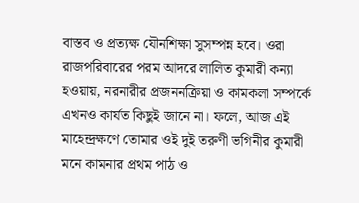বাস্তব ও প্রত্যক্ষ যৌনশিক্ষা সুসম্পন্ন হবে। ওরা রাজপরিবারের পরম আদরে লালিত কুমারী কন্যা হওয়ায়, নরনারীর প্রজননক্রিয়া ও কামকলা সম্পর্কে এখনও কার্যত কিছুই জানে না। ফলে, আজ এই মাহেন্দ্রক্ষণে তোমার ওই দুই তরুণী ভগিনীর কুমারী মনে কামনার প্রথম পাঠ ও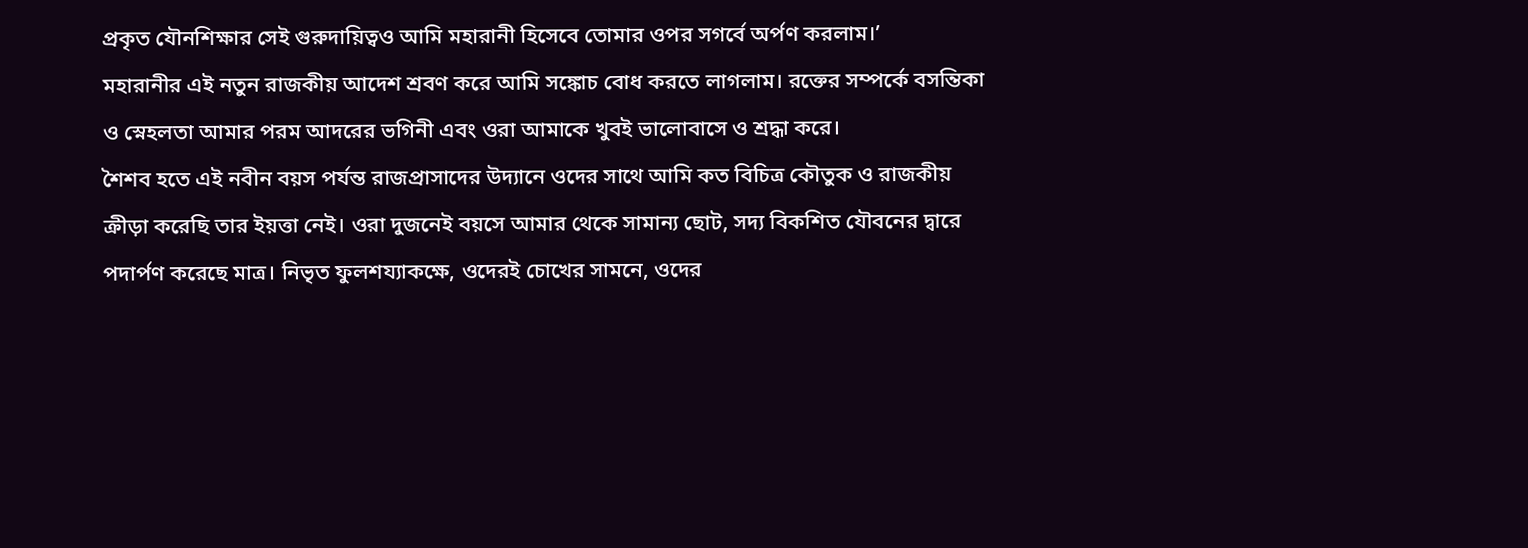প্রকৃত যৌনশিক্ষার সেই গুরুদায়িত্বও আমি মহারানী হিসেবে তোমার ওপর সগর্বে অর্পণ করলাম।’
মহারানীর এই নতুন রাজকীয় আদেশ শ্রবণ করে আমি সঙ্কোচ বোধ করতে লাগলাম। রক্তের সম্পর্কে বসন্তিকা ও স্নেহলতা আমার পরম আদরের ভগিনী এবং ওরা আমাকে খুবই ভালোবাসে ও শ্রদ্ধা করে।
শৈশব হতে এই নবীন বয়স পর্যন্ত রাজপ্রাসাদের উদ্যানে ওদের সাথে আমি কত বিচিত্র কৌতুক ও রাজকীয় ক্রীড়া করেছি তার ইয়ত্তা নেই। ওরা দুজনেই বয়সে আমার থেকে সামান্য ছোট, সদ্য বিকশিত যৌবনের দ্বারে পদার্পণ করেছে মাত্র। নিভৃত ফুলশয্যাকক্ষে, ওদেরই চোখের সামনে, ওদের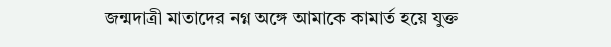জন্মদাত্রী মাতাদের নগ্ন অঙ্গে আমাকে কামার্ত হয়ে যুক্ত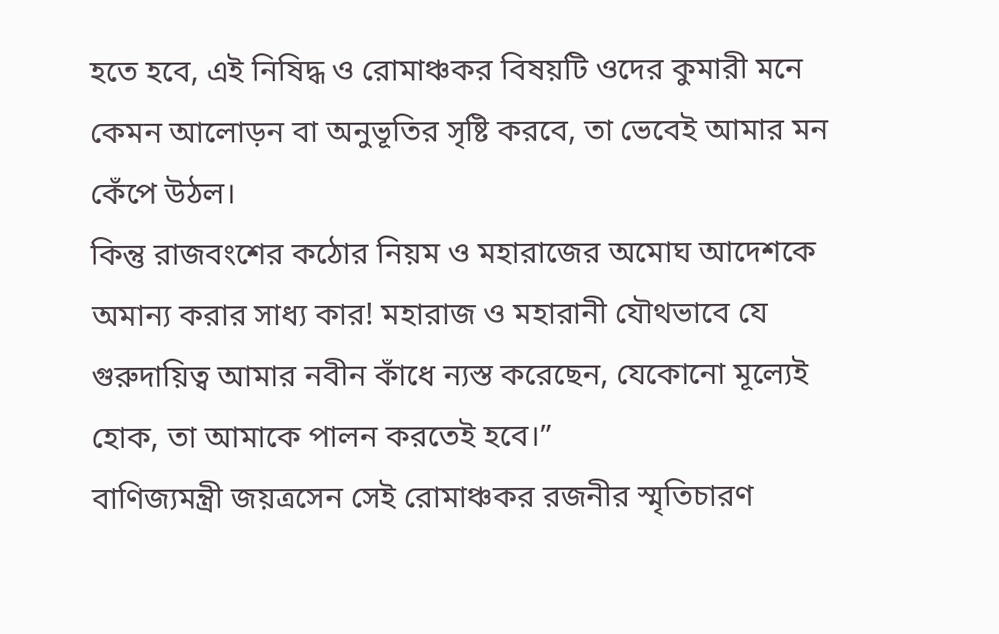হতে হবে, এই নিষিদ্ধ ও রোমাঞ্চকর বিষয়টি ওদের কুমারী মনে কেমন আলোড়ন বা অনুভূতির সৃষ্টি করবে, তা ভেবেই আমার মন কেঁপে উঠল।
কিন্তু রাজবংশের কঠোর নিয়ম ও মহারাজের অমোঘ আদেশকে অমান্য করার সাধ্য কার! মহারাজ ও মহারানী যৌথভাবে যে গুরুদায়িত্ব আমার নবীন কাঁধে ন্যস্ত করেছেন, যেকোনো মূল্যেই হোক, তা আমাকে পালন করতেই হবে।”
বাণিজ্যমন্ত্রী জয়ত্রসেন সেই রোমাঞ্চকর রজনীর স্মৃতিচারণ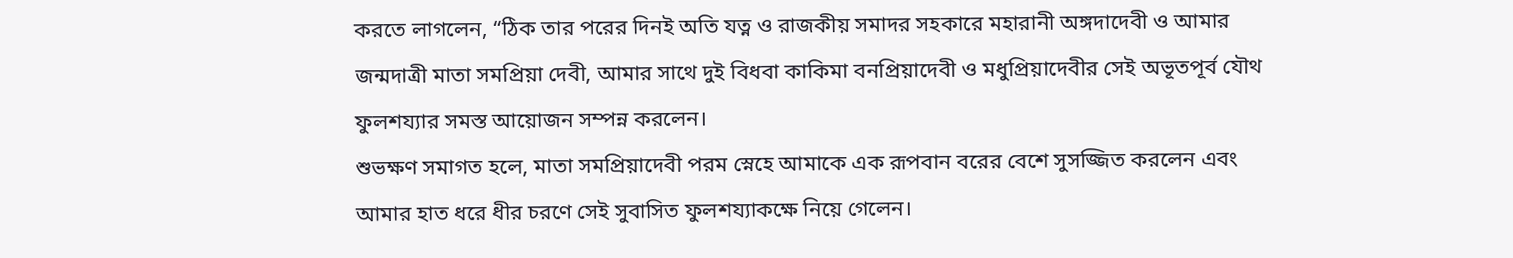করতে লাগলেন, “ঠিক তার পরের দিনই অতি যত্ন ও রাজকীয় সমাদর সহকারে মহারানী অঙ্গদাদেবী ও আমার জন্মদাত্রী মাতা সমপ্রিয়া দেবী, আমার সাথে দুই বিধবা কাকিমা বনপ্রিয়াদেবী ও মধুপ্রিয়াদেবীর সেই অভূতপূর্ব যৌথ ফুলশয্যার সমস্ত আয়োজন সম্পন্ন করলেন।
শুভক্ষণ সমাগত হলে, মাতা সমপ্রিয়াদেবী পরম স্নেহে আমাকে এক রূপবান বরের বেশে সুসজ্জিত করলেন এবং আমার হাত ধরে ধীর চরণে সেই সুবাসিত ফুলশয্যাকক্ষে নিয়ে গেলেন।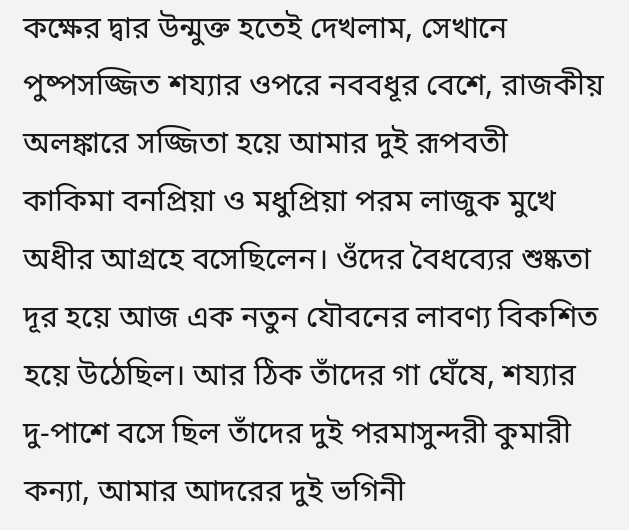কক্ষের দ্বার উন্মুক্ত হতেই দেখলাম, সেখানে পুষ্পসজ্জিত শয্যার ওপরে নববধূর বেশে, রাজকীয় অলঙ্কারে সজ্জিতা হয়ে আমার দুই রূপবতী কাকিমা বনপ্রিয়া ও মধুপ্রিয়া পরম লাজুক মুখে অধীর আগ্রহে বসেছিলেন। ওঁদের বৈধব্যের শুষ্কতা দূর হয়ে আজ এক নতুন যৌবনের লাবণ্য বিকশিত হয়ে উঠেছিল। আর ঠিক তাঁদের গা ঘেঁষে, শয্যার দু-পাশে বসে ছিল তাঁদের দুই পরমাসুন্দরী কুমারী কন্যা, আমার আদরের দুই ভগিনী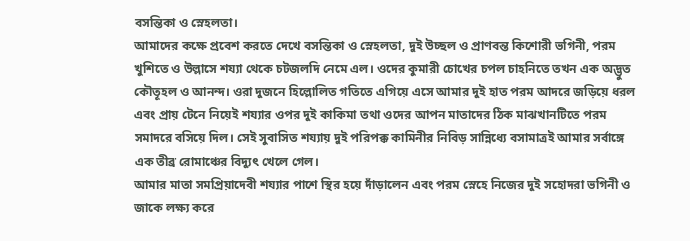বসন্তিকা ও স্নেহলতা।
আমাদের কক্ষে প্রবেশ করতে দেখে বসন্তিকা ও স্নেহলতা, দুই উচ্ছল ও প্রাণবন্ত কিশোরী ভগিনী, পরম খুশিতে ও উল্লাসে শয্যা থেকে চটজলদি নেমে এল। ওদের কুমারী চোখের চপল চাহনিতে তখন এক অদ্ভুত কৌতূহল ও আনন্দ। ওরা দুজনে হিল্লোলিত গতিতে এগিয়ে এসে আমার দুই হাত পরম আদরে জড়িয়ে ধরল এবং প্রায় টেনে নিয়েই শয্যার ওপর দুই কাকিমা তথা ওদের আপন মাতাদের ঠিক মাঝখানটিতে পরম সমাদরে বসিয়ে দিল। সেই সুবাসিত শয্যায় দুই পরিপক্ক কামিনীর নিবিড় সান্নিধ্যে বসামাত্রই আমার সর্বাঙ্গে এক তীব্র রোমাঞ্চের বিদ্যুৎ খেলে গেল।
আমার মাতা সমপ্রিয়াদেবী শয্যার পাশে স্থির হয়ে দাঁড়ালেন এবং পরম স্নেহে নিজের দুই সহোদরা ভগিনী ও জাকে লক্ষ্য করে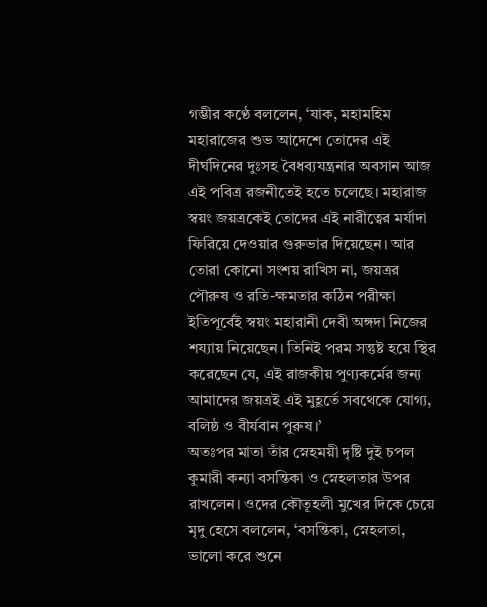গম্ভীর কণ্ঠে বললেন, ‘যাক, মহামহিম মহারাজের শুভ আদেশে তোদের এই দীর্ঘদিনের দুঃসহ বৈধব্যযন্ত্রনার অবসান আজ এই পবিত্র রজনীতেই হতে চলেছে। মহারাজ স্বয়ং জয়ত্রকেই তোদের এই নারীত্বের মর্যাদা ফিরিয়ে দেওয়ার গুরুভার দিয়েছেন। আর তোরা কোনো সংশয় রাখিস না, জয়ত্রর পৌরুষ ও রতি-ক্ষমতার কঠিন পরীক্ষা ইতিপূর্বেই স্বয়ং মহারানী দেবী অঙ্গদা নিজের শয্যায় নিয়েছেন। তিনিই পরম সন্তুষ্ট হয়ে স্থির করেছেন যে, এই রাজকীয় পুণ্যকর্মের জন্য আমাদের জয়ত্রই এই মুহূর্তে সবথেকে যোগ্য, বলিষ্ঠ ও বীর্যবান পুরুষ।’
অতঃপর মাতা তাঁর স্নেহময়ী দৃষ্টি দুই চপল কুমারী কন্যা বসন্তিকা ও স্নেহলতার উপর রাখলেন। ওদের কৌতূহলী মুখের দিকে চেয়ে মৃদু হেসে বললেন, ‘বসন্তিকা, স্নেহলতা, ভালো করে শুনে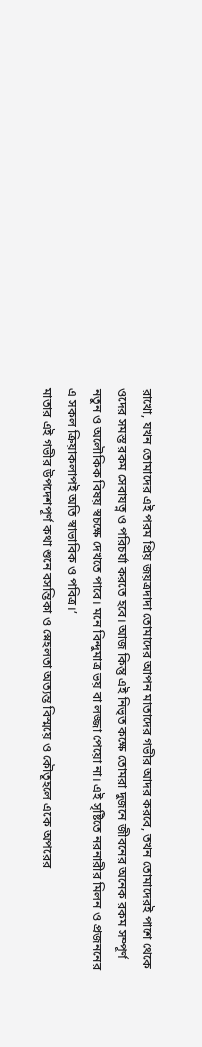রাখো, যখন তোমাদের এই পরম প্রিয় জয়ত্রদাদা তোমাদের আপন মাতাদের গভীর আদর করবে, তখন তোমাদেরই পাশে থেকে ওদের সমস্ত রকম সেবাযত্ন ও পরিচর্যা করতে হবে। আজ কিন্তু এই নিভৃত কক্ষে তোমরা দুজনে জীবনের অনেক রকম সম্পূর্ণ নতুন ও অলৌকিক বিষয় স্বচক্ষে দেখতে পাবে। মনে বিন্দুমাত্র ভয় বা লজ্জা পেয়ো না। এই সৃষ্টিতে নরনারীর মিলন ও প্রজননের এ সকল ক্রিয়াকলাপই অতি স্বাভাবিক ও পবিত্র।’
মাতার এই গভীর উপদেশপূর্ণ কথা শুনে বসন্তিকা ও স্নেহলতা অত্যন্ত বিস্ময়ে ও কৌতূহলে একে অপরের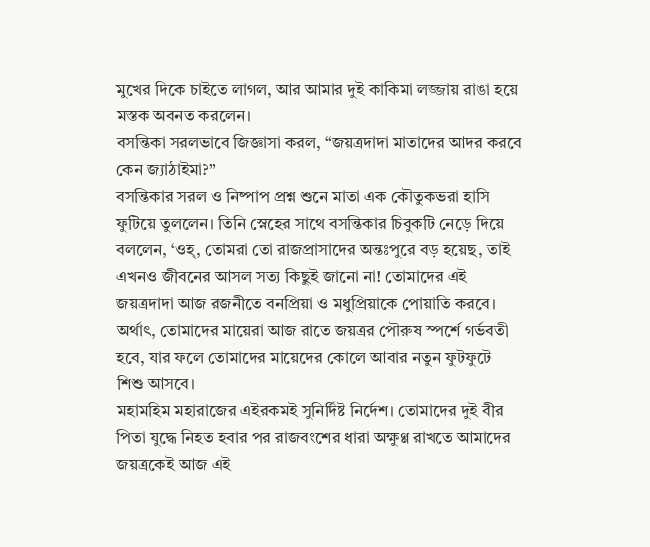মুখের দিকে চাইতে লাগল, আর আমার দুই কাকিমা লজ্জায় রাঙা হয়ে মস্তক অবনত করলেন।
বসন্তিকা সরলভাবে জিজ্ঞাসা করল, “জয়ত্রদাদা মাতাদের আদর করবে কেন জ্যাঠাইমা?”
বসন্তিকার সরল ও নিষ্পাপ প্রশ্ন শুনে মাতা এক কৌতুকভরা হাসি ফুটিয়ে তুললেন। তিনি স্নেহের সাথে বসন্তিকার চিবুকটি নেড়ে দিয়ে বললেন, ‘ওহ্, তোমরা তো রাজপ্রাসাদের অন্তঃপুরে বড় হয়েছ, তাই এখনও জীবনের আসল সত্য কিছুই জানো না! তোমাদের এই জয়ত্রদাদা আজ রজনীতে বনপ্রিয়া ও মধুপ্রিয়াকে পোয়াতি করবে। অর্থাৎ, তোমাদের মায়েরা আজ রাতে জয়ত্রর পৌরুষ স্পর্শে গর্ভবতী হবে, যার ফলে তোমাদের মায়েদের কোলে আবার নতুন ফুটফুটে শিশু আসবে।
মহামহিম মহারাজের এইরকমই সুনির্দিষ্ট নির্দেশ। তোমাদের দুই বীর পিতা যুদ্ধে নিহত হবার পর রাজবংশের ধারা অক্ষুণ্ণ রাখতে আমাদের জয়ত্রকেই আজ এই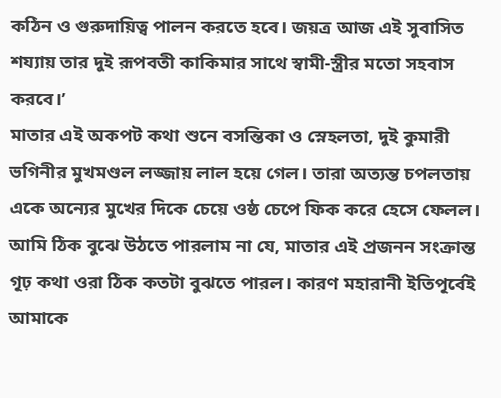কঠিন ও গুরুদায়িত্ব পালন করতে হবে। জয়ত্র আজ এই সুবাসিত শয্যায় তার দুই রূপবতী কাকিমার সাথে স্বামী-স্ত্রীর মতো সহবাস করবে।’
মাতার এই অকপট কথা শুনে বসন্তিকা ও স্নেহলতা, দুই কুমারী ভগিনীর মুখমণ্ডল লজ্জায় লাল হয়ে গেল। তারা অত্যন্ত চপলতায় একে অন্যের মুখের দিকে চেয়ে ওষ্ঠ চেপে ফিক করে হেসে ফেলল। আমি ঠিক বুঝে উঠতে পারলাম না যে, মাতার এই প্রজনন সংক্রান্ত গূঢ় কথা ওরা ঠিক কতটা বুঝতে পারল। কারণ মহারানী ইতিপূর্বেই আমাকে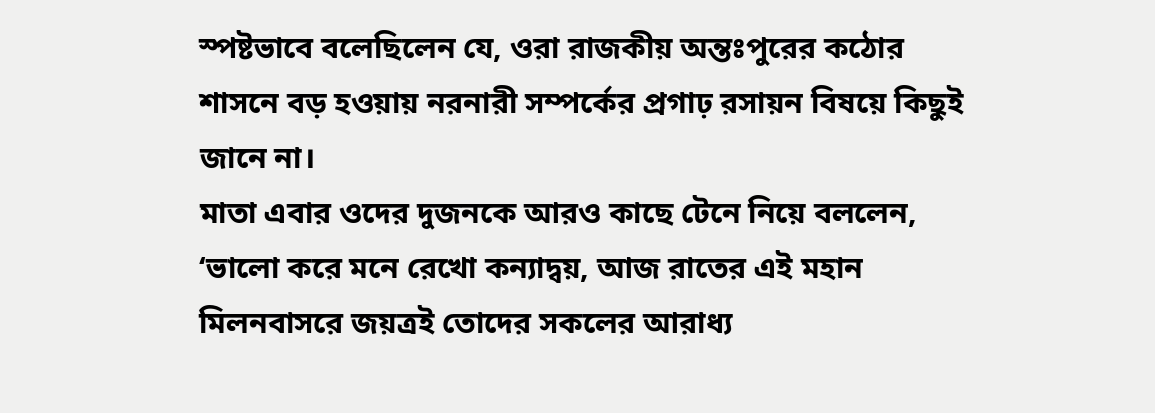স্পষ্টভাবে বলেছিলেন যে, ওরা রাজকীয় অন্তঃপুরের কঠোর শাসনে বড় হওয়ায় নরনারী সম্পর্কের প্রগাঢ় রসায়ন বিষয়ে কিছুই জানে না।
মাতা এবার ওদের দুজনকে আরও কাছে টেনে নিয়ে বললেন, ‘ভালো করে মনে রেখো কন্যাদ্বয়, আজ রাতের এই মহান মিলনবাসরে জয়ত্রই তোদের সকলের আরাধ্য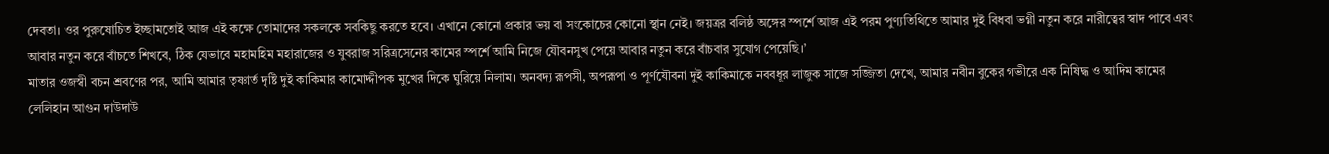দেবতা। ওর পুরুষোচিত ইচ্ছামতোই আজ এই কক্ষে তোমাদের সকলকে সবকিছু করতে হবে। এখানে কোনো প্রকার ভয় বা সংকোচের কোনো স্থান নেই। জয়ত্রর বলিষ্ঠ অঙ্গের স্পর্শে আজ এই পরম পুণ্যতিথিতে আমার দুই বিধবা ভগ্নী নতুন করে নারীত্বের স্বাদ পাবে এবং আবার নতুন করে বাঁচতে শিখবে, ঠিক যেভাবে মহামহিম মহারাজের ও যুবরাজ সরিত্রসেনের কামের স্পর্শে আমি নিজে যৌবনসুখ পেয়ে আবার নতুন করে বাঁচবার সুযোগ পেয়েছি।’
মাতার ওজস্বী বচন শ্রবণের পর, আমি আমার তৃষ্ণার্ত দৃষ্টি দুই কাকিমার কামোদ্দীপক মুখের দিকে ঘুরিয়ে নিলাম। অনবদ্য রূপসী, অপরূপা ও পূর্ণযৌবনা দুই কাকিমাকে নববধূর লাজুক সাজে সজ্জিতা দেখে, আমার নবীন বুকের গভীরে এক নিষিদ্ধ ও আদিম কামের লেলিহান আগুন দাউদাউ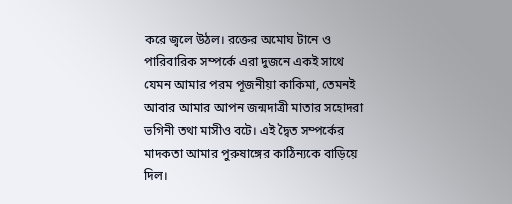করে জ্বলে উঠল। রক্তের অমোঘ টানে ও পারিবারিক সম্পর্কে এরা দুজনে একই সাথে যেমন আমার পরম পূজনীয়া কাকিমা, তেমনই আবার আমার আপন জন্মদাত্রী মাতার সহোদরা ভগিনী তথা মাসীও বটে। এই দ্বৈত সম্পর্কের মাদকতা আমার পুরুষাঙ্গের কাঠিন্যকে বাড়িয়ে দিল।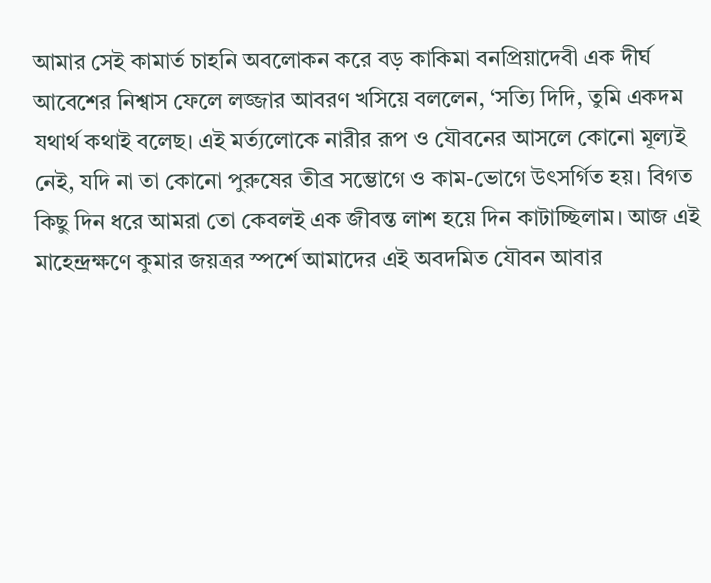আমার সেই কামার্ত চাহনি অবলোকন করে বড় কাকিমা বনপ্রিয়াদেবী এক দীর্ঘ আবেশের নিশ্বাস ফেলে লজ্জার আবরণ খসিয়ে বললেন, ‘সত্যি দিদি, তুমি একদম যথার্থ কথাই বলেছ। এই মর্ত্যলোকে নারীর রূপ ও যৌবনের আসলে কোনো মূল্যই নেই, যদি না তা কোনো পুরুষের তীব্র সম্ভোগে ও কাম-ভোগে উৎসর্গিত হয়। বিগত কিছু দিন ধরে আমরা তো কেবলই এক জীবন্ত লাশ হয়ে দিন কাটাচ্ছিলাম। আজ এই মাহেন্দ্রক্ষণে কুমার জয়ত্রর স্পর্শে আমাদের এই অবদমিত যৌবন আবার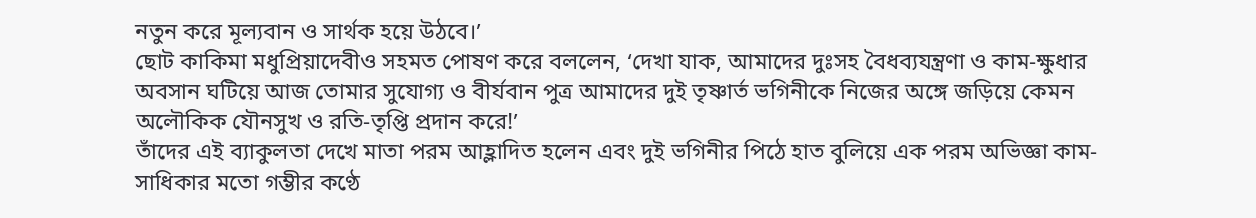নতুন করে মূল্যবান ও সার্থক হয়ে উঠবে।’
ছোট কাকিমা মধুপ্রিয়াদেবীও সহমত পোষণ করে বললেন, ‘দেখা যাক, আমাদের দুঃসহ বৈধব্যযন্ত্রণা ও কাম-ক্ষুধার অবসান ঘটিয়ে আজ তোমার সুযোগ্য ও বীর্যবান পুত্র আমাদের দুই তৃষ্ণার্ত ভগিনীকে নিজের অঙ্গে জড়িয়ে কেমন অলৌকিক যৌনসুখ ও রতি-তৃপ্তি প্রদান করে!’
তাঁদের এই ব্যাকুলতা দেখে মাতা পরম আহ্লাদিত হলেন এবং দুই ভগিনীর পিঠে হাত বুলিয়ে এক পরম অভিজ্ঞা কাম-সাধিকার মতো গম্ভীর কণ্ঠে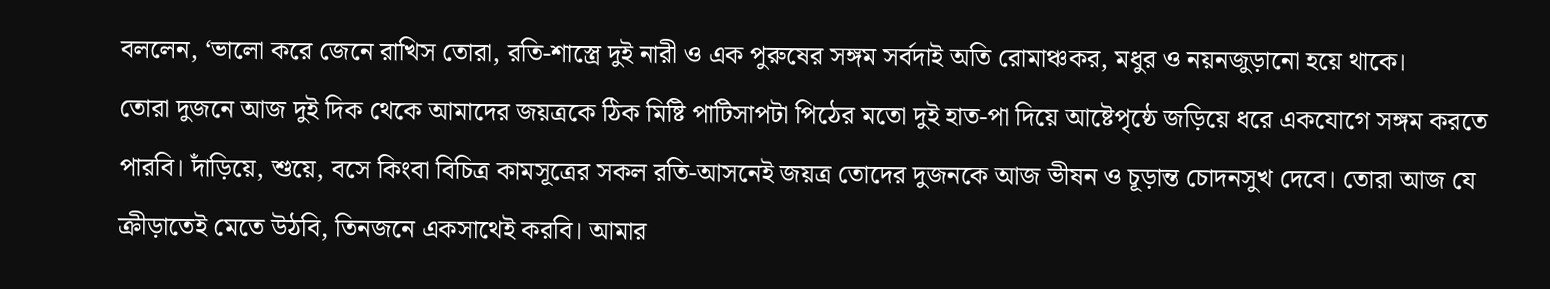বললেন, ‘ভালো করে জেনে রাখিস তোরা, রতি-শাস্ত্রে দুই নারী ও এক পুরুষের সঙ্গম সর্বদাই অতি রোমাঞ্চকর, মধুর ও নয়নজুড়ানো হয়ে থাকে।
তোরা দুজনে আজ দুই দিক থেকে আমাদের জয়ত্রকে ঠিক মিষ্টি পাটিসাপটা পিঠের মতো দুই হাত-পা দিয়ে আষ্টেপৃষ্ঠে জড়িয়ে ধরে একযোগে সঙ্গম করতে পারবি। দাঁড়িয়ে, শুয়ে, বসে কিংবা বিচিত্র কামসূত্রের সকল রতি-আসনেই জয়ত্র তোদের দুজনকে আজ ভীষন ও চূড়ান্ত চোদনসুখ দেবে। তোরা আজ যে ক্রীড়াতেই মেতে উঠবি, তিনজনে একসাথেই করবি। আমার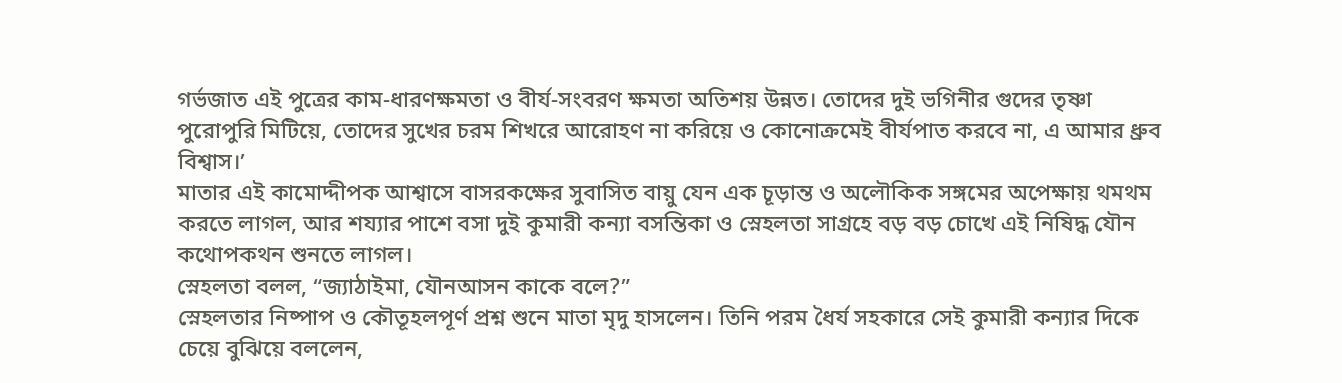গর্ভজাত এই পুত্রের কাম-ধারণক্ষমতা ও বীর্য-সংবরণ ক্ষমতা অতিশয় উন্নত। তোদের দুই ভগিনীর গুদের তৃষ্ণা পুরোপুরি মিটিয়ে, তোদের সুখের চরম শিখরে আরোহণ না করিয়ে ও কোনোক্রমেই বীর্যপাত করবে না, এ আমার ধ্রুব বিশ্বাস।’
মাতার এই কামোদ্দীপক আশ্বাসে বাসরকক্ষের সুবাসিত বায়ু যেন এক চূড়ান্ত ও অলৌকিক সঙ্গমের অপেক্ষায় থমথম করতে লাগল, আর শয্যার পাশে বসা দুই কুমারী কন্যা বসন্তিকা ও স্নেহলতা সাগ্রহে বড় বড় চোখে এই নিষিদ্ধ যৌন কথোপকথন শুনতে লাগল।
স্নেহলতা বলল, “জ্যাঠাইমা, যৌনআসন কাকে বলে?”
স্নেহলতার নিষ্পাপ ও কৌতূহলপূর্ণ প্রশ্ন শুনে মাতা মৃদু হাসলেন। তিনি পরম ধৈর্য সহকারে সেই কুমারী কন্যার দিকে চেয়ে বুঝিয়ে বললেন,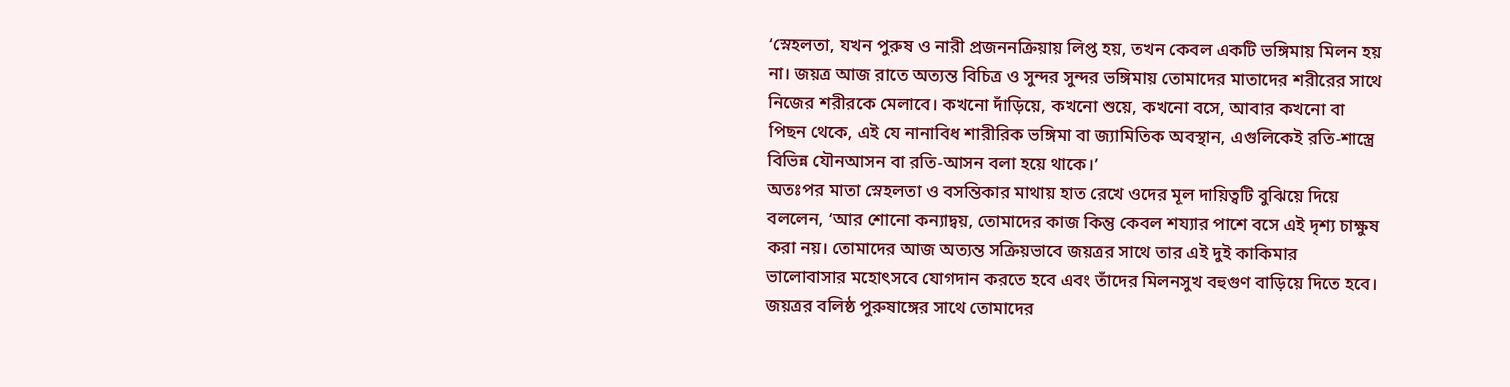‘স্নেহলতা, যখন পুরুষ ও নারী প্রজননক্রিয়ায় লিপ্ত হয়, তখন কেবল একটি ভঙ্গিমায় মিলন হয় না। জয়ত্র আজ রাতে অত্যন্ত বিচিত্র ও সুন্দর সুন্দর ভঙ্গিমায় তোমাদের মাতাদের শরীরের সাথে নিজের শরীরকে মেলাবে। কখনো দাঁড়িয়ে, কখনো শুয়ে, কখনো বসে, আবার কখনো বা পিছন থেকে, এই যে নানাবিধ শারীরিক ভঙ্গিমা বা জ্যামিতিক অবস্থান, এগুলিকেই রতি-শাস্ত্রে বিভিন্ন যৌনআসন বা রতি-আসন বলা হয়ে থাকে।’
অতঃপর মাতা স্নেহলতা ও বসন্তিকার মাথায় হাত রেখে ওদের মূল দায়িত্বটি বুঝিয়ে দিয়ে বললেন, ‘আর শোনো কন্যাদ্বয়, তোমাদের কাজ কিন্তু কেবল শয্যার পাশে বসে এই দৃশ্য চাক্ষুষ করা নয়। তোমাদের আজ অত্যন্ত সক্রিয়ভাবে জয়ত্রর সাথে তার এই দুই কাকিমার ভালোবাসার মহোৎসবে যোগদান করতে হবে এবং তাঁদের মিলনসুখ বহুগুণ বাড়িয়ে দিতে হবে।
জয়ত্রর বলিষ্ঠ পুরুষাঙ্গের সাথে তোমাদের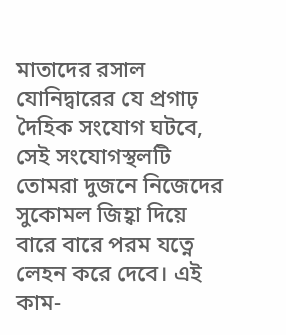মাতাদের রসাল যোনিদ্বারের যে প্রগাঢ় দৈহিক সংযোগ ঘটবে, সেই সংযোগস্থলটি তোমরা দুজনে নিজেদের সুকোমল জিহ্বা দিয়ে বারে বারে পরম যত্নে লেহন করে দেবে। এই কাম-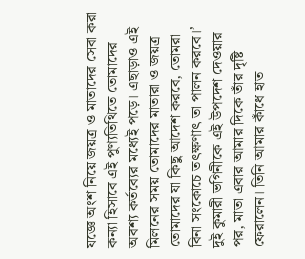যজ্ঞে অংশ নিয়ে জয়ত্র ও মাতাদের সেবা করা কন্যা হিসাবে এই পুণ্যতিথিতে তোমাদের অবশ্য কর্তব্যের মধ্যেই পড়ে। এছাড়াও এই মিলনের সময় তোমাদের মাতারা ও জয়ত্র তোমাদের যা কিছু আদেশ করবে, তোমরা বিনা সংকোচে তৎক্ষণাৎ তা পালন করবে।’
দুই কুমারী ভগিনীকে এই উপদেশ দেওয়ার পর, মাতা এবার আমার দিকে তাঁর দৃষ্টি ফেরালেন। তিনি আমার কাঁধে হাত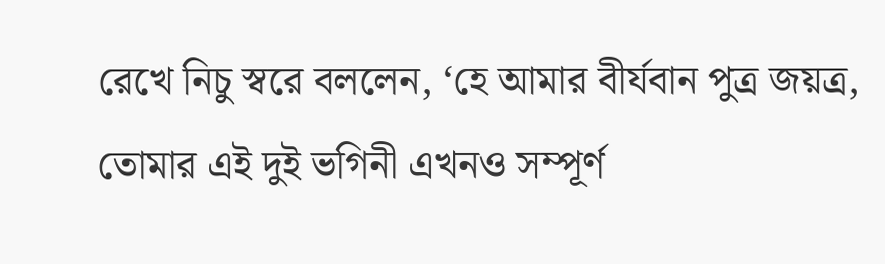রেখে নিচু স্বরে বললেন, ‘হে আমার বীর্যবান পুত্র জয়ত্র, তোমার এই দুই ভগিনী এখনও সম্পূর্ণ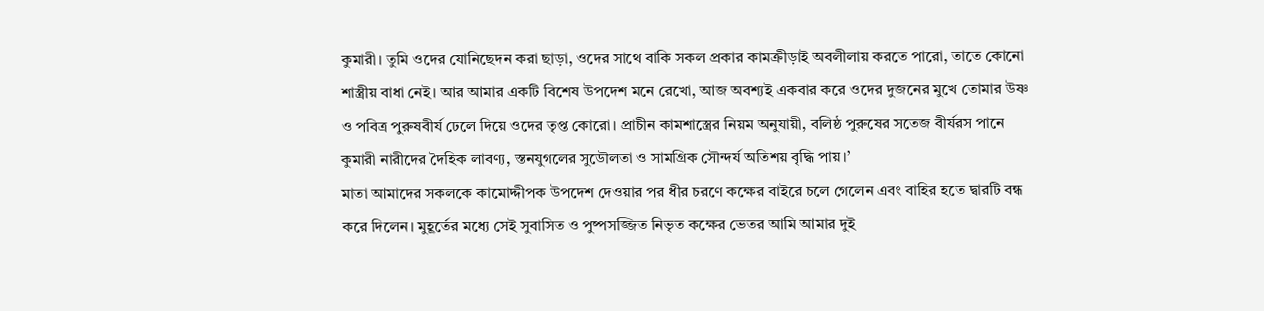কুমারী। তুমি ওদের যোনিছেদন করা ছাড়া, ওদের সাথে বাকি সকল প্রকার কামক্রীড়াই অবলীলায় করতে পারো, তাতে কোনো শাস্ত্রীয় বাধা নেই। আর আমার একটি বিশেষ উপদেশ মনে রেখো, আজ অবশ্যই একবার করে ওদের দুজনের মুখে তোমার উষ্ণ ও পবিত্র পুরুষবীর্য ঢেলে দিয়ে ওদের তৃপ্ত কোরো। প্রাচীন কামশাস্ত্রের নিয়ম অনুযায়ী, বলিষ্ঠ পুরুষের সতেজ বীর্যরস পানে কুমারী নারীদের দৈহিক লাবণ্য, স্তনযুগলের সুডৌলতা ও সামগ্রিক সৌন্দর্য অতিশয় বৃদ্ধি পায়।’
মাতা আমাদের সকলকে কামোদ্দীপক উপদেশ দেওয়ার পর ধীর চরণে কক্ষের বাইরে চলে গেলেন এবং বাহির হতে দ্বারটি বন্ধ করে দিলেন। মুহূর্তের মধ্যে সেই সুবাসিত ও পুষ্পসজ্জিত নিভৃত কক্ষের ভেতর আমি আমার দুই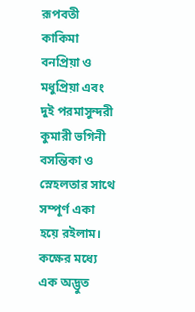রূপবতী কাকিমা বনপ্রিয়া ও মধুপ্রিয়া এবং দুই পরমাসুন্দরী কুমারী ভগিনী বসন্তিকা ও স্নেহলতার সাথে সম্পূর্ণ একা হয়ে রইলাম।
কক্ষের মধ্যে এক অদ্ভুত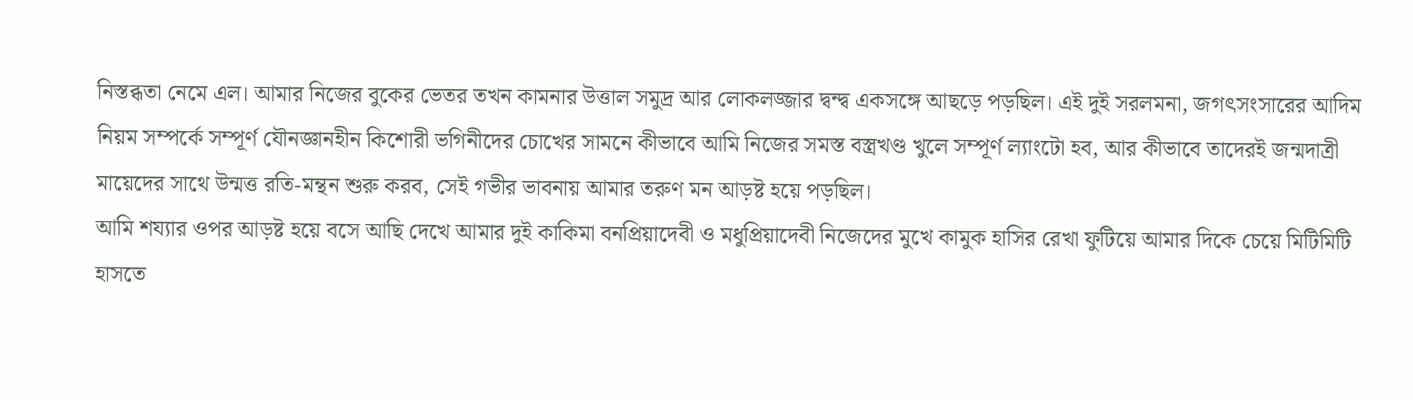নিস্তব্ধতা নেমে এল। আমার নিজের বুকের ভেতর তখন কামনার উত্তাল সমুদ্র আর লোকলজ্জার দ্বন্দ্ব একসঙ্গে আছড়ে পড়ছিল। এই দুই সরলমনা, জগৎসংসারের আদিম নিয়ম সম্পর্কে সম্পূর্ণ যৌনজ্ঞানহীন কিশোরী ভগিনীদের চোখের সামনে কীভাবে আমি নিজের সমস্ত বস্ত্রখণ্ড খুলে সম্পূর্ণ ল্যাংটো হব, আর কীভাবে তাদেরই জন্মদাত্রী মায়েদের সাথে উন্মত্ত রতি-মন্থন শুরু করব, সেই গভীর ভাবনায় আমার তরুণ মন আড়ষ্ট হয়ে পড়ছিল।
আমি শয্যার ওপর আড়ষ্ট হয়ে বসে আছি দেখে আমার দুই কাকিমা বনপ্রিয়াদেবী ও মধুপ্রিয়াদেবী নিজেদের মুখে কামুক হাসির রেখা ফুটিয়ে আমার দিকে চেয়ে মিটিমিটি হাসতে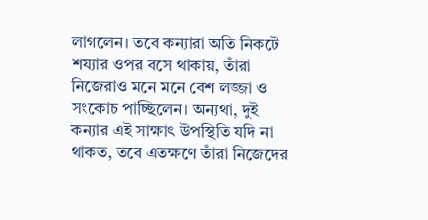লাগলেন। তবে কন্যারা অতি নিকটে শয্যার ওপর বসে থাকায়, তাঁরা নিজেরাও মনে মনে বেশ লজ্জা ও সংকোচ পাচ্ছিলেন। অন্যথা, দুই কন্যার এই সাক্ষাৎ উপস্থিতি যদি না থাকত, তবে এতক্ষণে তাঁরা নিজেদের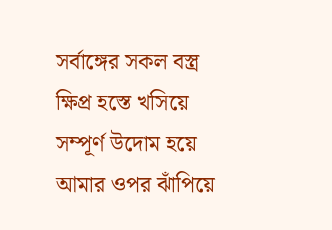সর্বাঙ্গের সকল বস্ত্র ক্ষিপ্র হস্তে খসিয়ে সম্পূর্ণ উদোম হয়ে আমার ওপর ঝাঁপিয়ে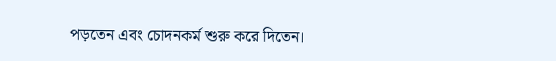পড়তেন এবং চোদনকর্ম শুরু করে দিতেন।